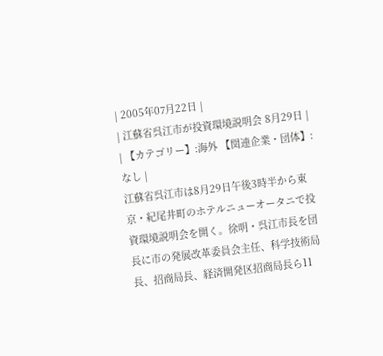| 2005年07月22日 |
| 江蘇省呉江市が投資環境説明会 8月29日 |
| 【カテゴリー】:海外 【関連企業・団体】:なし |
江蘇省呉江市は8月29日午後3時半から東京・紀尾井町のホテルニューオータニで投資環境説明会を開く。徐明・呉江市長を団長に市の発展改革委員会主任、科学技術局長、招商局長、経済開発区招商局長ら11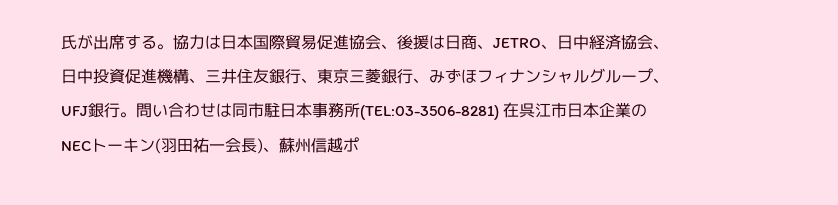氏が出席する。協力は日本国際貿易促進協会、後援は日商、JETRO、日中経済協会、日中投資促進機構、三井住友銀行、東京三菱銀行、みずほフィナンシャルグループ、UFJ銀行。問い合わせは同市駐日本事務所(TEL:03-3506-8281) 在呉江市日本企業のNECトーキン(羽田祐一会長)、蘇州信越ポ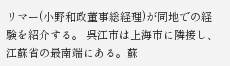リマー(小野和政董事総経理)が同地での経験を紹介する。 呉江市は上海市に隣接し、江蘇省の最南端にある。蘇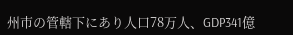州市の管轄下にあり人口78万人、GDP341億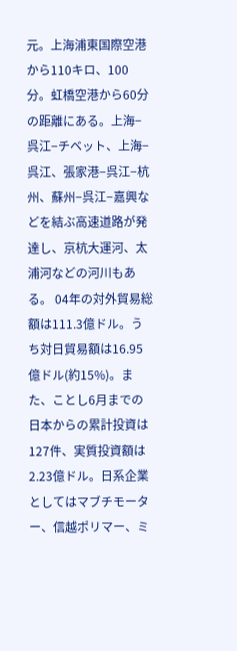元。上海浦東国際空港から110キロ、100分。虹橋空港から60分の距離にある。上海−呉江−チベット、上海−呉江、張家港−呉江−杭州、蘇州−呉江−嘉興などを結ぶ高速道路が発達し、京杭大運河、太浦河などの河川もある。 04年の対外貿易総額は111.3億ドル。うち対日貿易額は16.95億ドル(約15%)。また、ことし6月までの日本からの累計投資は127件、実質投資額は2.23億ドル。日系企業としてはマブチモーター、信越ポリマー、ミ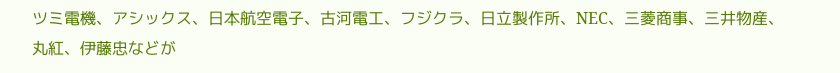ツミ電機、アシックス、日本航空電子、古河電工、フジクラ、日立製作所、NEC、三菱商事、三井物産、丸紅、伊藤忠などが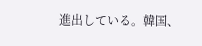進出している。韓国、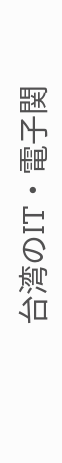台湾のIT・電子関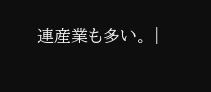連産業も多い。 |